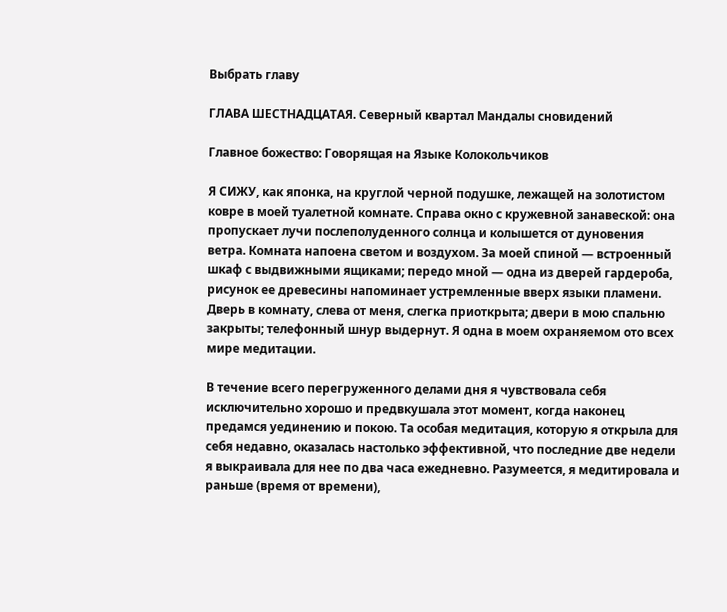Выбрать главу

ГЛАВА ШЕСТНАДЦАТАЯ. Северный квартал Мандалы сновидений

Главное божество: Говорящая на Языке Колокольчиков

Я СИЖУ, как японка, на круглой черной подушке, лежащей на золотистом ковре в моей туалетной комнате. Справа окно с кружевной занавеской: она пропускает лучи послеполуденного солнца и колышется от дуновения ветра. Комната напоена светом и воздухом. За моей спиной — встроенный шкаф с выдвижными ящиками; передо мной — одна из дверей гардероба, рисунок ее древесины напоминает устремленные вверх языки пламени. Дверь в комнату, слева от меня, слегка приоткрыта; двери в мою спальню закрыты; телефонный шнур выдернут. Я одна в моем охраняемом ото всех мире медитации.

В течение всего перегруженного делами дня я чувствовала себя исключительно хорошо и предвкушала этот момент, когда наконец предамся уединению и покою. Та особая медитация, которую я открыла для себя недавно, оказалась настолько эффективной, что последние две недели я выкраивала для нее по два часа ежедневно. Разумеется, я медитировала и раньше (время от времени),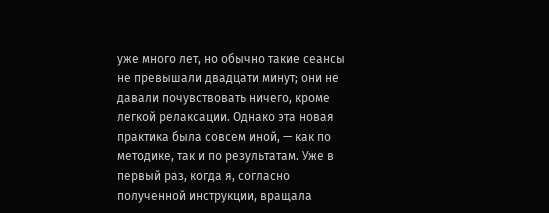уже много лет, но обычно такие сеансы не превышали двадцати минут; они не давали почувствовать ничего, кроме легкой релаксации. Однако эта новая практика была совсем иной, — как по методике, так и по результатам. Уже в первый раз, когда я, согласно полученной инструкции, вращала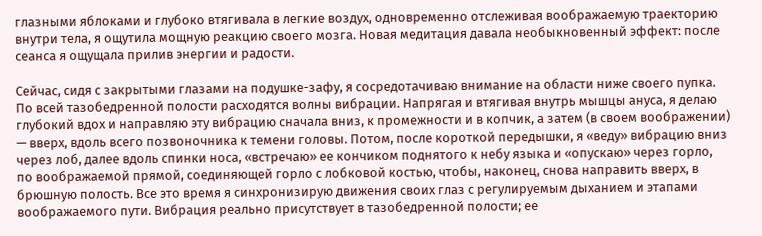глазными яблоками и глубоко втягивала в легкие воздух, одновременно отслеживая воображаемую траекторию внутри тела, я ощутила мощную реакцию своего мозга. Новая медитация давала необыкновенный эффект: после сеанса я ощущала прилив энергии и радости.

Сейчас, сидя с закрытыми глазами на подушке-зафу, я сосредотачиваю внимание на области ниже своего пупка. По всей тазобедренной полости расходятся волны вибрации. Напрягая и втягивая внутрь мышцы ануса, я делаю глубокий вдох и направляю эту вибрацию сначала вниз, к промежности и в копчик, а затем (в своем воображении) — вверх, вдоль всего позвоночника к темени головы. Потом, после короткой передышки, я «веду» вибрацию вниз через лоб, далее вдоль спинки носа, «встречаю» ее кончиком поднятого к небу языка и «опускаю» через горло, по воображаемой прямой, соединяющей горло с лобковой костью, чтобы, наконец, снова направить вверх, в брюшную полость. Все это время я синхронизирую движения своих глаз с регулируемым дыханием и этапами воображаемого пути. Вибрация реально присутствует в тазобедренной полости; ее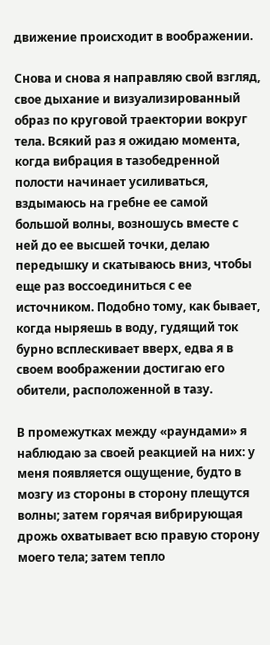движение происходит в воображении.

Снова и снова я направляю свой взгляд, свое дыхание и визуализированный образ по круговой траектории вокруг тела. Всякий раз я ожидаю момента, когда вибрация в тазобедренной полости начинает усиливаться, вздымаюсь на гребне ее самой большой волны, возношусь вместе с ней до ее высшей точки, делаю передышку и скатываюсь вниз, чтобы еще раз воссоединиться с ее источником. Подобно тому, как бывает, когда ныряешь в воду, гудящий ток бурно всплескивает вверх, едва я в своем воображении достигаю его обители, расположенной в тазу.

В промежутках между «раундами» я наблюдаю за своей реакцией на них: у меня появляется ощущение, будто в мозгу из стороны в сторону плещутся волны; затем горячая вибрирующая дрожь охватывает всю правую сторону моего тела; затем тепло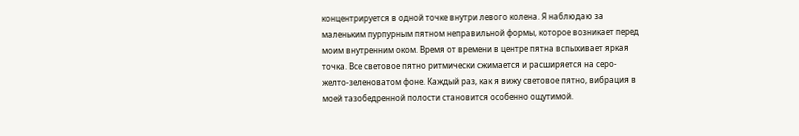концентрируется в одной точке внутри левого колена. Я наблюдаю за маленьким пурпурным пятном неправильной формы, которое возникает перед моим внутренним оком. Время от времени в центре пятна вспыхивает яркая точка. Все световое пятно ритмически сжимается и расширяется на серо-желто-зеленоватом фоне. Каждый раз, как я вижу световое пятно, вибрация в моей тазобедренной полости становится особенно ощутимой.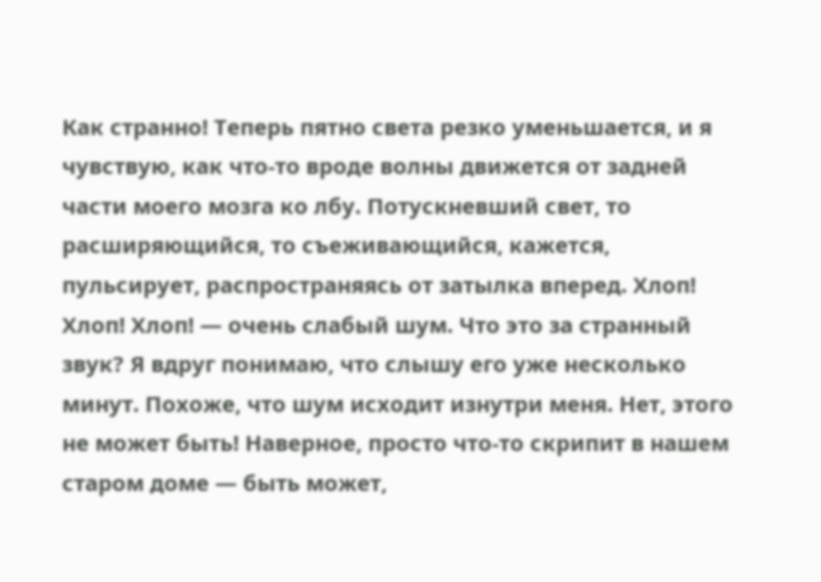Как странно! Теперь пятно света резко уменьшается, и я чувствую, как что-то вроде волны движется от задней части моего мозга ко лбу. Потускневший свет, то расширяющийся, то съеживающийся, кажется, пульсирует, распространяясь от затылка вперед. Хлоп! Хлоп! Хлоп! — очень слабый шум. Что это за странный звук? Я вдруг понимаю, что слышу его уже несколько минут. Похоже, что шум исходит изнутри меня. Нет, этого не может быть! Наверное, просто что-то скрипит в нашем старом доме — быть может,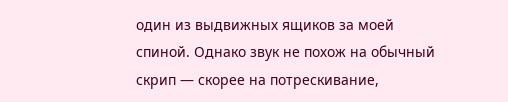один из выдвижных ящиков за моей спиной. Однако звук не похож на обычный скрип — скорее на потрескивание,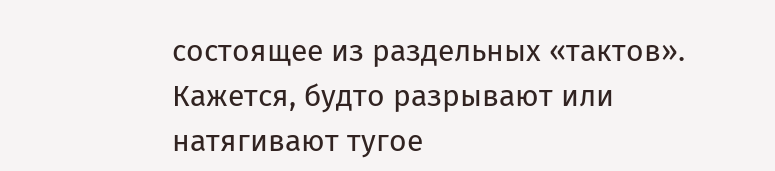состоящее из раздельных «тактов». Кажется, будто разрывают или натягивают тугое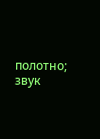полотно; звук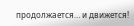продолжается… и движется!